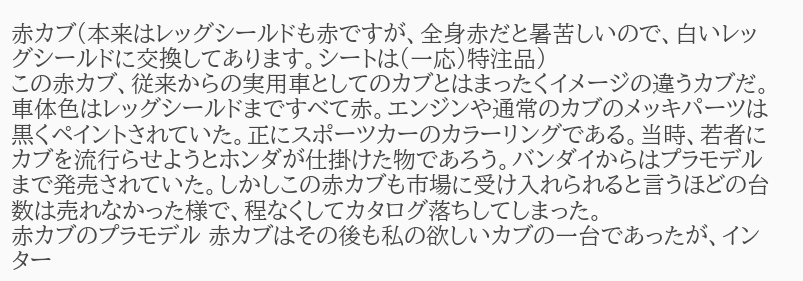赤カブ(本来はレッグシールドも赤ですが、全身赤だと暑苦しいので、白いレッグシールドに交換してあります。シートは(一応)特注品)
この赤カブ、従来からの実用車としてのカブとはまったくイメージの違うカブだ。車体色はレッグシールドまですべて赤。エンジンや通常のカブのメッキパーツは黒くペイントされていた。正にスポーツカーのカラーリングである。当時、若者にカブを流行らせようとホンダが仕掛けた物であろう。バンダイからはプラモデルまで発売されていた。しかしこの赤カブも市場に受け入れられると言うほどの台数は売れなかった様で、程なくしてカタログ落ちしてしまった。
赤カブのプラモデル 赤カブはその後も私の欲しいカブの一台であったが、インター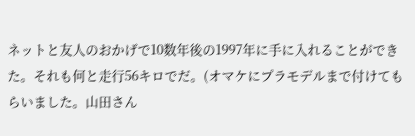ネットと友人のおかげで10数年後の1997年に手に入れることができた。それも何と走行56キロでだ。(オマケにプラモデルまで付けてもらいました。山田さん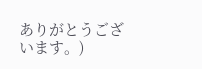ありがとうございます。)